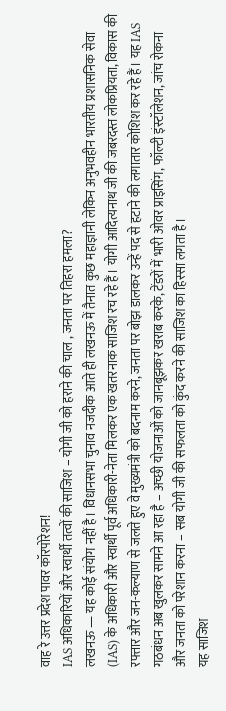वाह रे उत्तर प्रदेश पावर कॉरपोरेशन!
IAS अधिकारियों और स्वार्थी तत्वों की साजिश – योगी जी को हराने की चाल , जनता पर तिहरा हमला?
लखनऊ — यह कोई संयोग नहीं है। विधानसभा चुनाव नजदीक आते ही लखनऊ में तैनात कुछ महाज्ञानी लेकिन अनुभवहीन भारतीय प्रशासनिक सेवा (IAS) के अधिकारी और स्वार्थी पूर्व अधिकारी-नेता मिलकर एक खतरनाक साजिश रच रहे हैं। योगी आदित्यनाथ जी की जबरदस्त लोकप्रियता, विकास की रफ्तार और जन-कल्याण से जलते हुए वे मुख्यमंत्री को बदनाम करने, जनता पर बोझ डालकर उन्हें पद से हटाने की लगातार कोशिश कर रहे हैं। यह IAS गठबंधन अब खुलकर सामने आ रहा है – अच्छी योजनाओं को जानबूझकर खराब करके, टेंडरों में भारी ओवर प्राइसिंग, फॉल्टी इंस्टॉलेशन, जांच रोकना और जनता को परेशान करना – सब योगी जी की सफलता को कुंद करने की साजिश का हिस्सा लगता है।
यह साजिश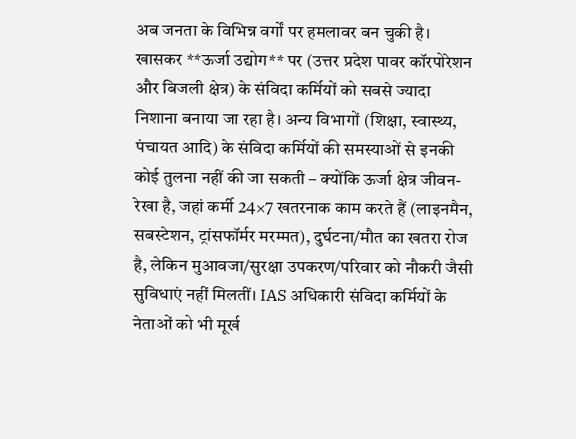अब जनता के विभिन्न वर्गों पर हमलावर बन चुकी है। खासकर **ऊर्जा उद्योग** पर (उत्तर प्रदेश पावर कॉरपोरेशन और बिजली क्षेत्र) के संविदा कर्मियों को सबसे ज्यादा निशाना बनाया जा रहा है। अन्य विभागों (शिक्षा, स्वास्थ्य, पंचायत आदि) के संविदा कर्मियों की समस्याओं से इनकी कोई तुलना नहीं की जा सकती – क्योंकि ऊर्जा क्षेत्र जीवन-रेखा है, जहां कर्मी 24×7 खतरनाक काम करते हैं (लाइनमैन, सबस्टेशन, ट्रांसफॉर्मर मरम्मत), दुर्घटना/मौत का खतरा रोज है, लेकिन मुआवजा/सुरक्षा उपकरण/परिवार को नौकरी जैसी सुविधाएं नहीं मिलतीं। IAS अधिकारी संविदा कर्मियों के नेताओं को भी मूर्ख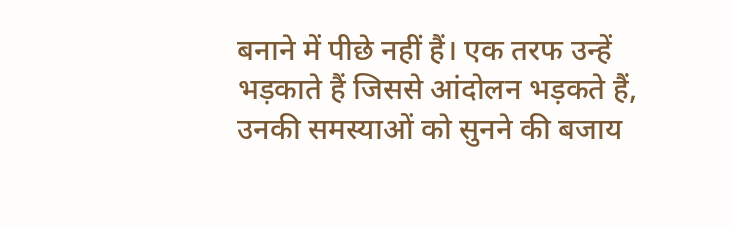बनाने में पीछे नहीं हैं। एक तरफ उन्हें भड़काते हैं जिससे आंदोलन भड़कते हैं, उनकी समस्याओं को सुनने की बजाय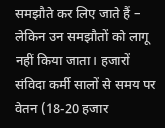समझौते कर लिए जाते हैं – लेकिन उन समझौतों को लागू नहीं किया जाता। हजारों संविदा कर्मी सालों से समय पर वेतन (18-20 हजार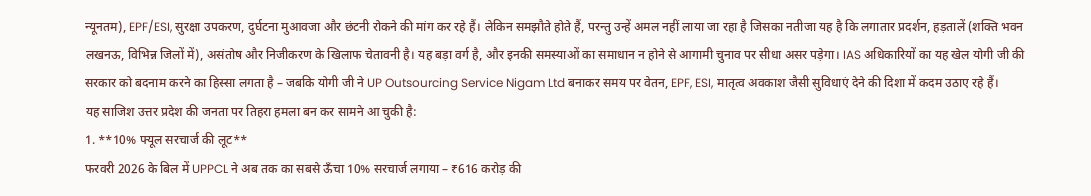न्यूनतम), EPF/ESI, सुरक्षा उपकरण, दुर्घटना मुआवजा और छंटनी रोकने की मांग कर रहे हैं। लेकिन समझौते होते हैं, परन्तु उन्हें अमल नहीं लाया जा रहा है जिसका नतीजा यह है कि लगातार प्रदर्शन, हड़तालें (शक्ति भवन लखनऊ, विभिन्न जिलों में), असंतोष और निजीकरण के खिलाफ चेतावनी है। यह बड़ा वर्ग है, और इनकी समस्याओं का समाधान न होने से आगामी चुनाव पर सीधा असर पड़ेगा। IAS अधिकारियों का यह खेल योगी जी की सरकार को बदनाम करने का हिस्सा लगता है – जबकि योगी जी ने UP Outsourcing Service Nigam Ltd बनाकर समय पर वेतन, EPF, ESI, मातृत्व अवकाश जैसी सुविधाएं देने की दिशा में कदम उठाए रहे हैं।
यह साजिश उत्तर प्रदेश की जनता पर तिहरा हमला बन कर सामने आ चुकी है:
1. **10% फ्यूल सरचार्ज की लूट**
फरवरी 2026 के बिल में UPPCL ने अब तक का सबसे ऊँचा 10% सरचार्ज लगाया – ₹616 करोड़ की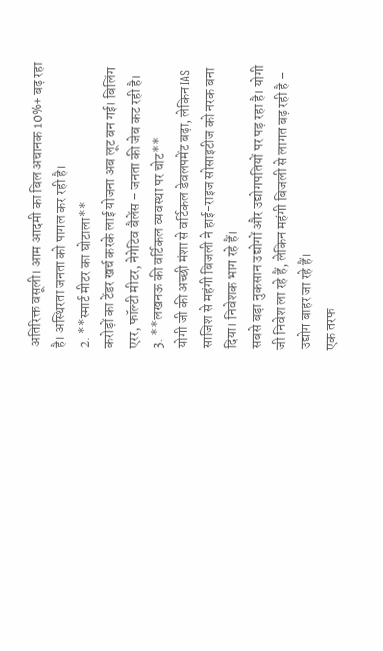अतिरिक्त वसूली। आम आदमी का बिल अचानक 10%+ बढ़ रहा है। अस्थिरता जनता को पागल कर रही है।
2. **स्मार्ट मीटर का घोटाला**
करोड़ों का टेंडर खर्च करके लाई योजना अब लूट बन गई। बिलिंग एरर, फॉल्टी मीटर, नेगेटिव बैलेंस – जनता की जेब कट रही है।
3. **लखनऊ की वर्टिकल व्यवस्था पर चोट**
योगी जी की अच्छी मंशा से वर्टिकल डेवलपमेंट बढ़ा, लेकिन IAS साजिश से महंगी बिजली ने हाई-राइज सोसाइटीज को नरक बना दिया। निवेशक भाग रहे हैं।
सबसे बड़ा नुकसान उद्योगों और उद्योगपतियों पर पड़ रहा है। योगी जी निवेश ला रहे हैं, लेकिन महंगी बिजली से लागत बढ़ रही है – उद्योग बाहर जा रहे हैं।
एक तरफ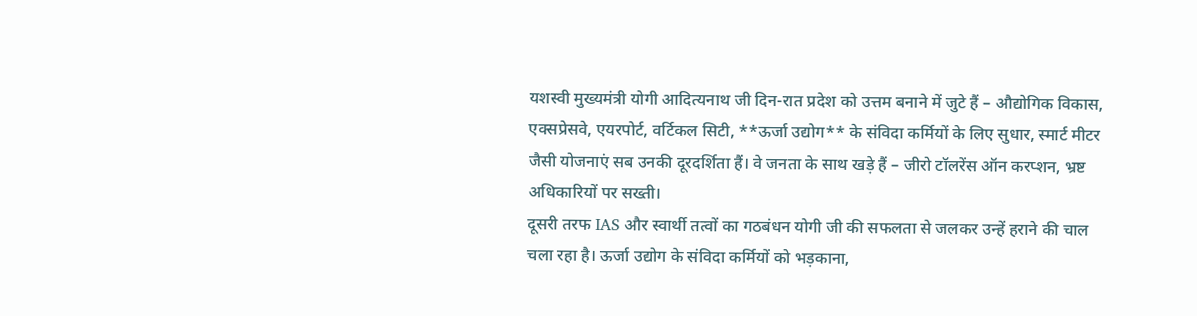यशस्वी मुख्यमंत्री योगी आदित्यनाथ जी दिन-रात प्रदेश को उत्तम बनाने में जुटे हैं – औद्योगिक विकास, एक्सप्रेसवे, एयरपोर्ट, वर्टिकल सिटी, **ऊर्जा उद्योग** के संविदा कर्मियों के लिए सुधार, स्मार्ट मीटर जैसी योजनाएं सब उनकी दूरदर्शिता हैं। वे जनता के साथ खड़े हैं – जीरो टॉलरेंस ऑन करप्शन, भ्रष्ट अधिकारियों पर सख्ती।
दूसरी तरफ IAS और स्वार्थी तत्वों का गठबंधन योगी जी की सफलता से जलकर उन्हें हराने की चाल चला रहा है। ऊर्जा उद्योग के संविदा कर्मियों को भड़काना,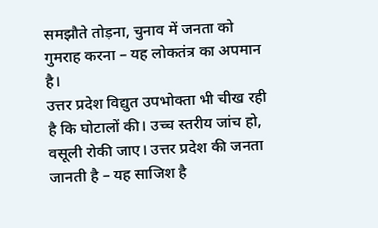समझौते तोड़ना, चुनाव में जनता को गुमराह करना – यह लोकतंत्र का अपमान है।
उत्तर प्रदेश विद्युत उपभोक्ता भी चीख रही है कि घोटालों की। उच्च स्तरीय जांच हो, वसूली रोकी जाए। उत्तर प्रदेश की जनता जानती है – यह साजिश है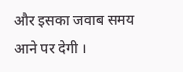और इसका जवाब समय आने पर देगी ।